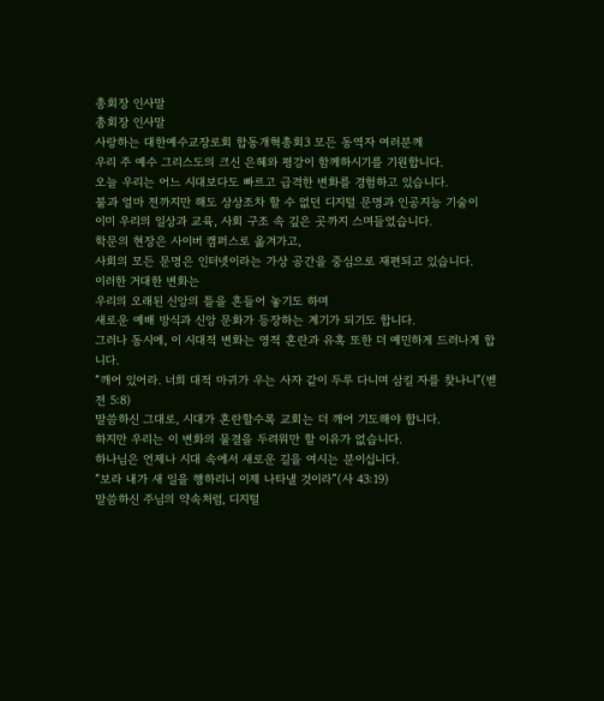총회장 인사말
총회장 인사말
사랑하는 대한예수교장로회 합동개혁총회3 모든 동역자 여러분께
우리 주 예수 그리스도의 크신 은혜와 평강이 함께하시기를 기원합니다.
오늘 우리는 어느 시대보다도 빠르고 급격한 변화를 경험하고 있습니다.
불과 얼마 전까지만 해도 상상조차 할 수 없던 디지털 문명과 인공지능 기술이
이미 우리의 일상과 교육, 사회 구조 속 깊은 곳까지 스며들었습니다.
학문의 현장은 사이버 캠퍼스로 옮겨가고,
사회의 모든 문명은 인터넷이라는 가상 공간을 중심으로 재편되고 있습니다.
이러한 거대한 변화는
우리의 오래된 신앙의 틀을 흔들어 놓기도 하며
새로운 예배 방식과 신앙 문화가 등장하는 계기가 되기도 합니다.
그러나 동시에, 이 시대적 변화는 영적 혼란과 유혹 또한 더 예민하게 드러나게 합니다.
“깨어 있어라. 너희 대적 마귀가 우는 사자 같이 두루 다니며 삼킬 자를 찾나니”(벧전 5:8)
말씀하신 그대로, 시대가 혼란할수록 교회는 더 깨어 기도해야 합니다.
하지만 우리는 이 변화의 물결을 두려워만 할 이유가 없습니다.
하나님은 언제나 시대 속에서 새로운 길을 여시는 분이십니다.
“보라 내가 새 일을 행하리니 이제 나타낼 것이라”(사 43:19)
말씀하신 주님의 약속처럼, 디지털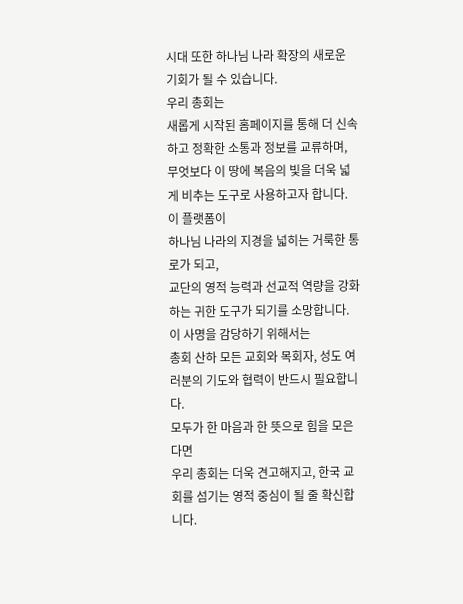시대 또한 하나님 나라 확장의 새로운 기회가 될 수 있습니다.
우리 총회는
새롭게 시작된 홈페이지를 통해 더 신속하고 정확한 소통과 정보를 교류하며,
무엇보다 이 땅에 복음의 빛을 더욱 넓게 비추는 도구로 사용하고자 합니다.
이 플랫폼이
하나님 나라의 지경을 넓히는 거룩한 통로가 되고,
교단의 영적 능력과 선교적 역량을 강화하는 귀한 도구가 되기를 소망합니다.
이 사명을 감당하기 위해서는
총회 산하 모든 교회와 목회자, 성도 여러분의 기도와 협력이 반드시 필요합니다.
모두가 한 마음과 한 뜻으로 힘을 모은다면
우리 총회는 더욱 견고해지고, 한국 교회를 섬기는 영적 중심이 될 줄 확신합니다.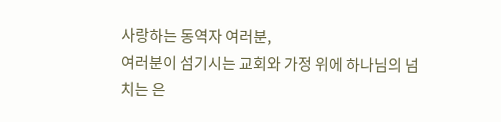사랑하는 동역자 여러분,
여러분이 섬기시는 교회와 가정 위에 하나님의 넘치는 은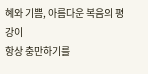혜와 기쁨, 아름다운 복음의 평강이
항상 충만하기를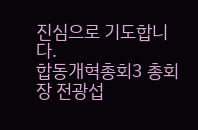진심으로 기도합니다.
합동개혁총회3 총회장 전광섭